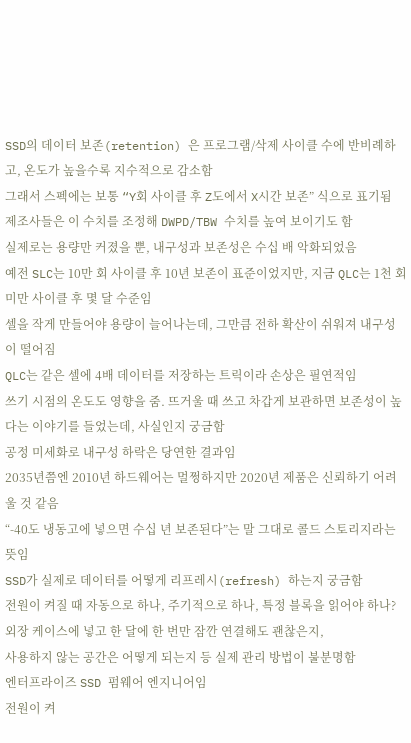SSD의 데이터 보존(retention) 은 프로그램/삭제 사이클 수에 반비례하고, 온도가 높을수록 지수적으로 감소함
그래서 스펙에는 보통 “Y회 사이클 후 Z도에서 X시간 보존” 식으로 표기됨
제조사들은 이 수치를 조정해 DWPD/TBW 수치를 높여 보이기도 함
실제로는 용량만 커졌을 뿐, 내구성과 보존성은 수십 배 악화되었음
예전 SLC는 10만 회 사이클 후 10년 보존이 표준이었지만, 지금 QLC는 1천 회 미만 사이클 후 몇 달 수준임
셀을 작게 만들어야 용량이 늘어나는데, 그만큼 전하 확산이 쉬워져 내구성이 떨어짐
QLC는 같은 셀에 4배 데이터를 저장하는 트릭이라 손상은 필연적임
쓰기 시점의 온도도 영향을 줌. 뜨거울 때 쓰고 차갑게 보관하면 보존성이 높다는 이야기를 들었는데, 사실인지 궁금함
공정 미세화로 내구성 하락은 당연한 결과임
2035년쯤엔 2010년 하드웨어는 멀쩡하지만 2020년 제품은 신뢰하기 어려울 것 같음
“-40도 냉동고에 넣으면 수십 년 보존된다”는 말 그대로 콜드 스토리지라는 뜻임
SSD가 실제로 데이터를 어떻게 리프레시(refresh) 하는지 궁금함
전원이 켜질 때 자동으로 하나, 주기적으로 하나, 특정 블록을 읽어야 하나?
외장 케이스에 넣고 한 달에 한 번만 잠깐 연결해도 괜찮은지,
사용하지 않는 공간은 어떻게 되는지 등 실제 관리 방법이 불분명함
엔터프라이즈 SSD 펌웨어 엔지니어임
전원이 켜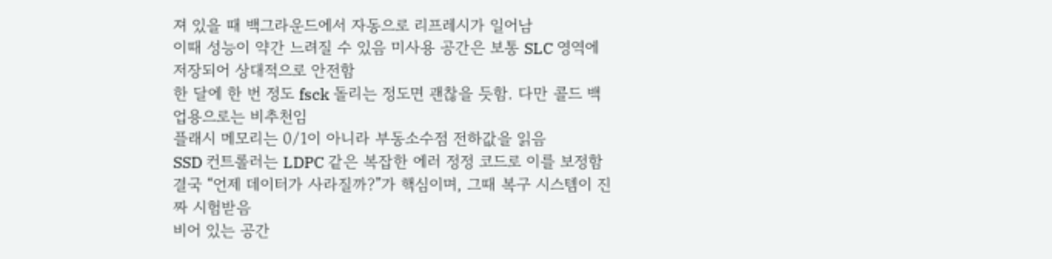져 있을 때 백그라운드에서 자동으로 리프레시가 일어남
이때 성능이 약간 느려질 수 있음 미사용 공간은 보통 SLC 영역에 저장되어 상대적으로 안전함
한 달에 한 번 정도 fsck 돌리는 정도면 괜찮을 듯함. 다만 콜드 백업용으로는 비추천임
플래시 메모리는 0/1이 아니라 부동소수점 전하값을 읽음
SSD 컨트롤러는 LDPC 같은 복잡한 에러 정정 코드로 이를 보정함
결국 “언제 데이터가 사라질까?”가 핵심이며, 그때 복구 시스템이 진짜 시험받음
비어 있는 공간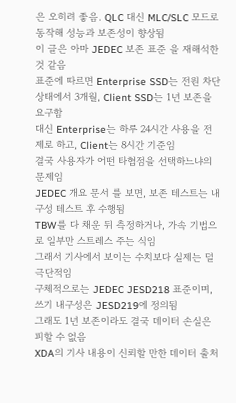은 오히려 좋음. QLC 대신 MLC/SLC 모드로 동작해 성능과 보존성이 향상됨
이 글은 아마 JEDEC 보존 표준 을 재해석한 것 같음
표준에 따르면 Enterprise SSD는 전원 차단 상태에서 3개월, Client SSD는 1년 보존을 요구함
대신 Enterprise는 하루 24시간 사용을 전제로 하고, Client는 8시간 기준임
결국 사용자가 어떤 타협점을 선택하느냐의 문제임
JEDEC 개요 문서 를 보면, 보존 테스트는 내구성 테스트 후 수행됨
TBW를 다 채운 뒤 측정하거나, 가속 기법으로 일부만 스트레스 주는 식임
그래서 기사에서 보이는 수치보다 실제는 덜 극단적임
구체적으로는 JEDEC JESD218 표준이며, 쓰기 내구성은 JESD219에 정의됨
그래도 1년 보존이라도 결국 데이터 손실은 피할 수 없음
XDA의 기사 내용이 신뢰할 만한 데이터 출처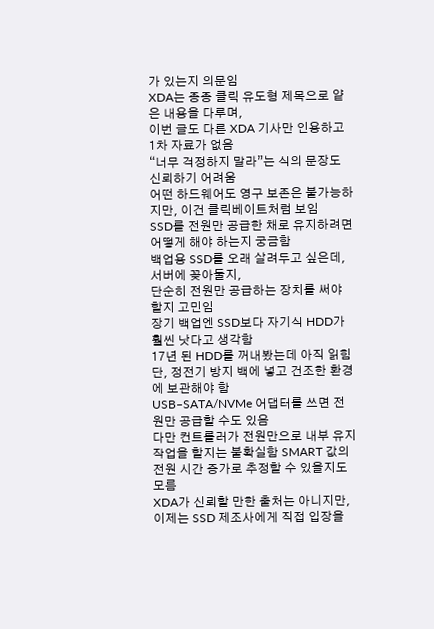가 있는지 의문임
XDA는 종종 클릭 유도형 제목으로 얕은 내용을 다루며,
이번 글도 다른 XDA 기사만 인용하고 1차 자료가 없음
“너무 걱정하지 말라”는 식의 문장도 신뢰하기 어려움
어떤 하드웨어도 영구 보존은 불가능하지만, 이건 클릭베이트처럼 보임
SSD를 전원만 공급한 채로 유지하려면 어떻게 해야 하는지 궁금함
백업용 SSD를 오래 살려두고 싶은데, 서버에 꽂아둘지,
단순히 전원만 공급하는 장치를 써야 할지 고민임
장기 백업엔 SSD보다 자기식 HDD가 훨씬 낫다고 생각함
17년 된 HDD를 꺼내봤는데 아직 읽힘
단, 정전기 방지 백에 넣고 건조한 환경에 보관해야 함
USB–SATA/NVMe 어댑터를 쓰면 전원만 공급할 수도 있음
다만 컨트롤러가 전원만으로 내부 유지 작업을 할지는 불확실함 SMART 값의 전원 시간 증가로 추정할 수 있을지도 모름
XDA가 신뢰할 만한 출처는 아니지만,
이제는 SSD 제조사에게 직접 입장을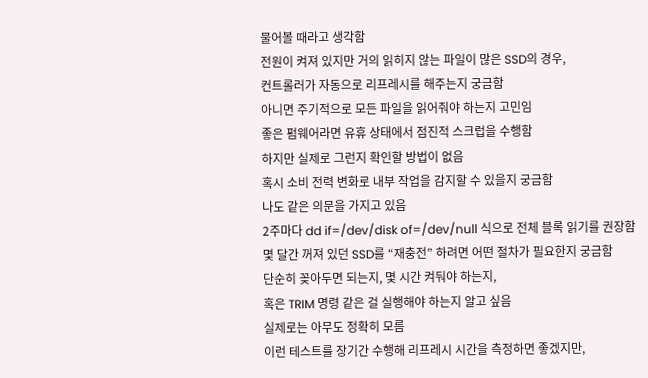물어볼 때라고 생각함
전원이 켜져 있지만 거의 읽히지 않는 파일이 많은 SSD의 경우,
컨트롤러가 자동으로 리프레시를 해주는지 궁금함
아니면 주기적으로 모든 파일을 읽어줘야 하는지 고민임
좋은 펌웨어라면 유휴 상태에서 점진적 스크럽을 수행함
하지만 실제로 그런지 확인할 방법이 없음
혹시 소비 전력 변화로 내부 작업을 감지할 수 있을지 궁금함
나도 같은 의문을 가지고 있음
2주마다 dd if=/dev/disk of=/dev/null 식으로 전체 블록 읽기를 권장함
몇 달간 꺼져 있던 SSD를 “재충전” 하려면 어떤 절차가 필요한지 궁금함
단순히 꽂아두면 되는지, 몇 시간 켜둬야 하는지,
혹은 TRIM 명령 같은 걸 실행해야 하는지 알고 싶음
실제로는 아무도 정확히 모름
이런 테스트를 장기간 수행해 리프레시 시간을 측정하면 좋겠지만,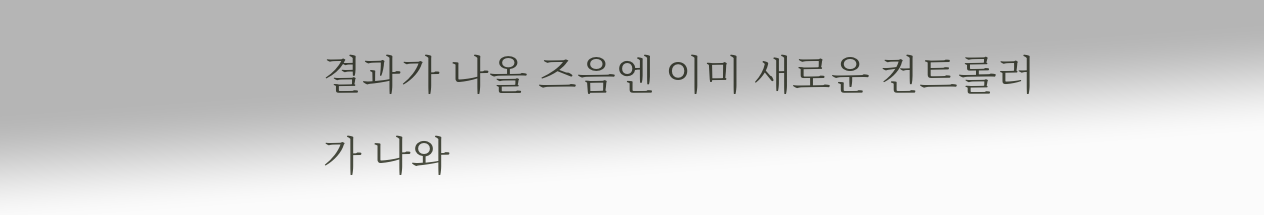결과가 나올 즈음엔 이미 새로운 컨트롤러가 나와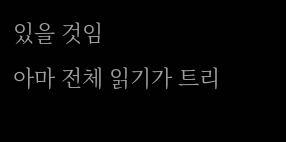있을 것임
아마 전체 읽기가 트리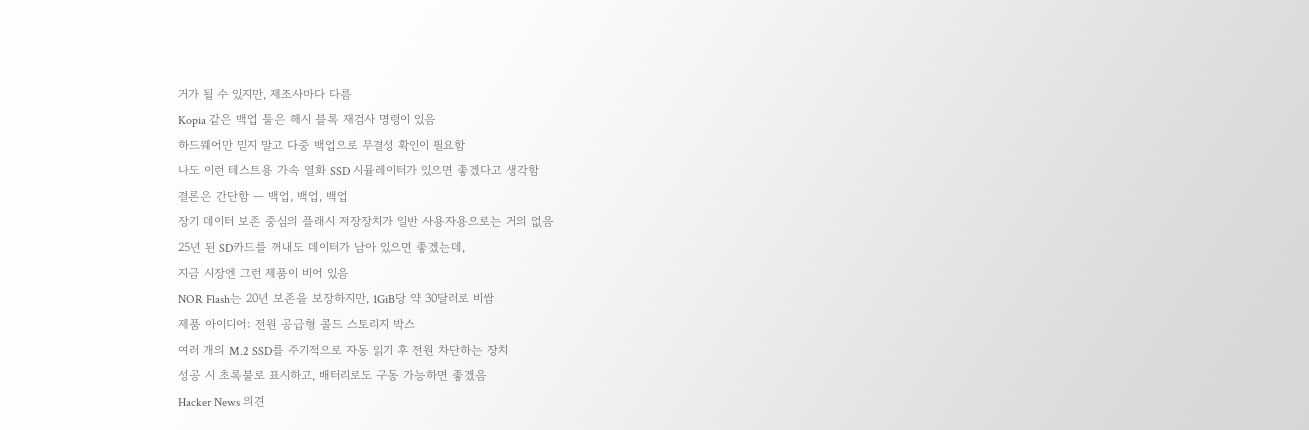거가 될 수 있지만, 제조사마다 다름
Kopia 같은 백업 툴은 해시 블록 재검사 명령이 있음
하드웨어만 믿지 말고 다중 백업으로 무결성 확인이 필요함
나도 이런 테스트용 가속 열화 SSD 시뮬레이터가 있으면 좋겠다고 생각함
결론은 간단함 — 백업, 백업, 백업
장기 데이터 보존 중심의 플래시 저장장치가 일반 사용자용으로는 거의 없음
25년 된 SD카드를 꺼내도 데이터가 남아 있으면 좋겠는데,
지금 시장엔 그런 제품이 비어 있음
NOR Flash는 20년 보존을 보장하지만, 1GiB당 약 30달러로 비쌈
제품 아이디어: 전원 공급형 콜드 스토리지 박스
여러 개의 M.2 SSD를 주기적으로 자동 읽기 후 전원 차단하는 장치
성공 시 초록불로 표시하고, 배터리로도 구동 가능하면 좋겠음
Hacker News 의견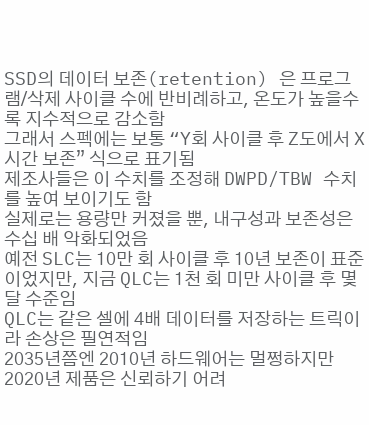SSD의 데이터 보존(retention) 은 프로그램/삭제 사이클 수에 반비례하고, 온도가 높을수록 지수적으로 감소함
그래서 스펙에는 보통 “Y회 사이클 후 Z도에서 X시간 보존” 식으로 표기됨
제조사들은 이 수치를 조정해 DWPD/TBW 수치를 높여 보이기도 함
실제로는 용량만 커졌을 뿐, 내구성과 보존성은 수십 배 악화되었음
예전 SLC는 10만 회 사이클 후 10년 보존이 표준이었지만, 지금 QLC는 1천 회 미만 사이클 후 몇 달 수준임
QLC는 같은 셀에 4배 데이터를 저장하는 트릭이라 손상은 필연적임
2035년쯤엔 2010년 하드웨어는 멀쩡하지만 2020년 제품은 신뢰하기 어려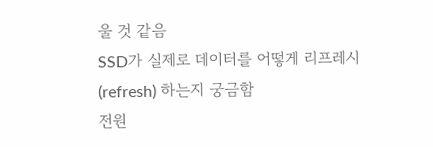울 것 같음
SSD가 실제로 데이터를 어떻게 리프레시(refresh) 하는지 궁금함
전원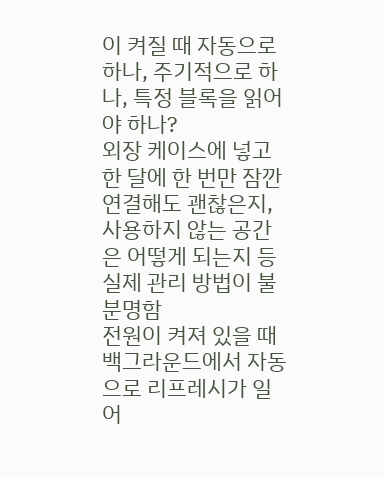이 켜질 때 자동으로 하나, 주기적으로 하나, 특정 블록을 읽어야 하나?
외장 케이스에 넣고 한 달에 한 번만 잠깐 연결해도 괜찮은지,
사용하지 않는 공간은 어떻게 되는지 등 실제 관리 방법이 불분명함
전원이 켜져 있을 때 백그라운드에서 자동으로 리프레시가 일어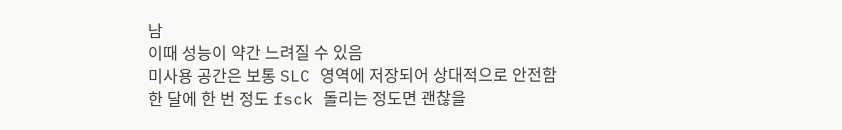남
이때 성능이 약간 느려질 수 있음
미사용 공간은 보통 SLC 영역에 저장되어 상대적으로 안전함
한 달에 한 번 정도 fsck 돌리는 정도면 괜찮을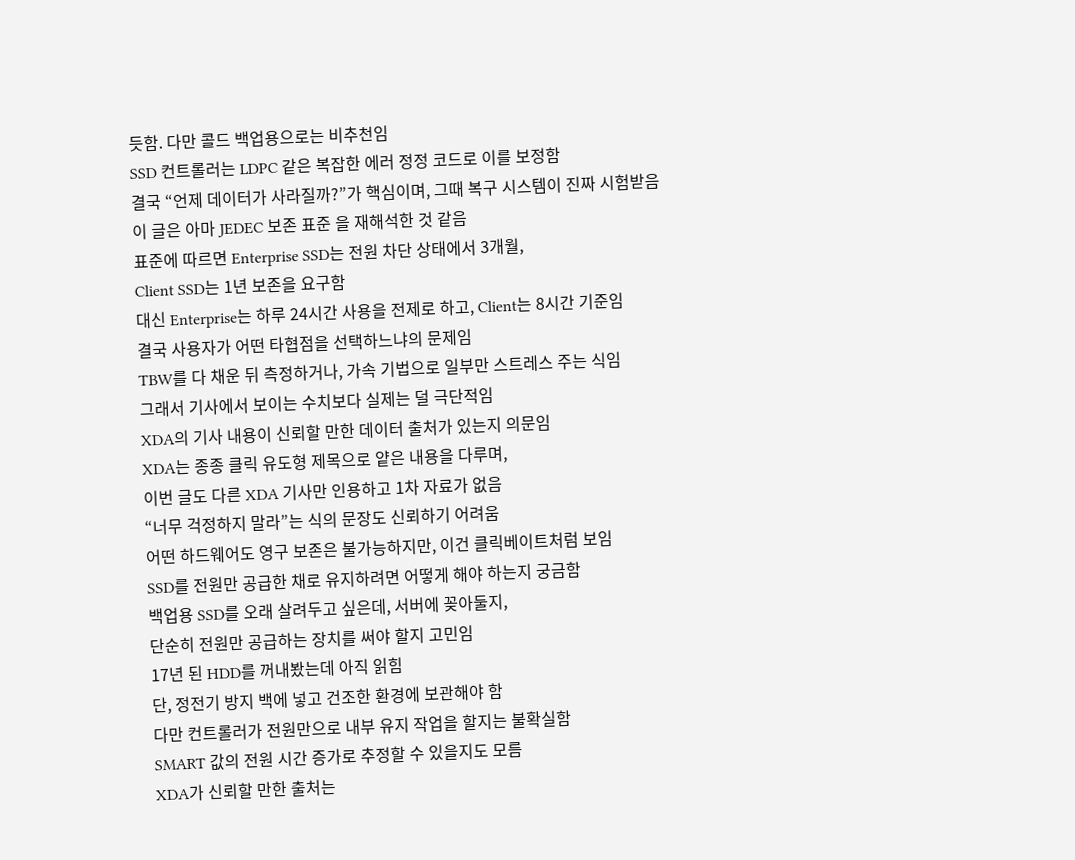듯함. 다만 콜드 백업용으로는 비추천임
SSD 컨트롤러는 LDPC 같은 복잡한 에러 정정 코드로 이를 보정함
결국 “언제 데이터가 사라질까?”가 핵심이며, 그때 복구 시스템이 진짜 시험받음
이 글은 아마 JEDEC 보존 표준 을 재해석한 것 같음
표준에 따르면 Enterprise SSD는 전원 차단 상태에서 3개월,
Client SSD는 1년 보존을 요구함
대신 Enterprise는 하루 24시간 사용을 전제로 하고, Client는 8시간 기준임
결국 사용자가 어떤 타협점을 선택하느냐의 문제임
TBW를 다 채운 뒤 측정하거나, 가속 기법으로 일부만 스트레스 주는 식임
그래서 기사에서 보이는 수치보다 실제는 덜 극단적임
XDA의 기사 내용이 신뢰할 만한 데이터 출처가 있는지 의문임
XDA는 종종 클릭 유도형 제목으로 얕은 내용을 다루며,
이번 글도 다른 XDA 기사만 인용하고 1차 자료가 없음
“너무 걱정하지 말라”는 식의 문장도 신뢰하기 어려움
어떤 하드웨어도 영구 보존은 불가능하지만, 이건 클릭베이트처럼 보임
SSD를 전원만 공급한 채로 유지하려면 어떻게 해야 하는지 궁금함
백업용 SSD를 오래 살려두고 싶은데, 서버에 꽂아둘지,
단순히 전원만 공급하는 장치를 써야 할지 고민임
17년 된 HDD를 꺼내봤는데 아직 읽힘
단, 정전기 방지 백에 넣고 건조한 환경에 보관해야 함
다만 컨트롤러가 전원만으로 내부 유지 작업을 할지는 불확실함
SMART 값의 전원 시간 증가로 추정할 수 있을지도 모름
XDA가 신뢰할 만한 출처는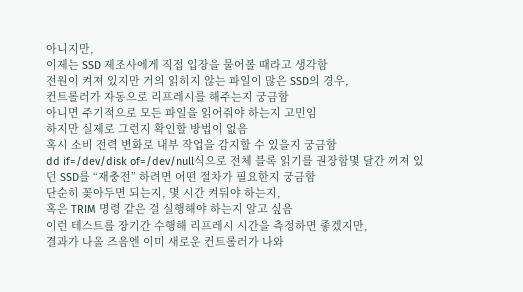아니지만,
이제는 SSD 제조사에게 직접 입장을 물어볼 때라고 생각함
전원이 켜져 있지만 거의 읽히지 않는 파일이 많은 SSD의 경우,
컨트롤러가 자동으로 리프레시를 해주는지 궁금함
아니면 주기적으로 모든 파일을 읽어줘야 하는지 고민임
하지만 실제로 그런지 확인할 방법이 없음
혹시 소비 전력 변화로 내부 작업을 감지할 수 있을지 궁금함
dd if=/dev/disk of=/dev/null식으로 전체 블록 읽기를 권장함몇 달간 꺼져 있던 SSD를 “재충전” 하려면 어떤 절차가 필요한지 궁금함
단순히 꽂아두면 되는지, 몇 시간 켜둬야 하는지,
혹은 TRIM 명령 같은 걸 실행해야 하는지 알고 싶음
이런 테스트를 장기간 수행해 리프레시 시간을 측정하면 좋겠지만,
결과가 나올 즈음엔 이미 새로운 컨트롤러가 나와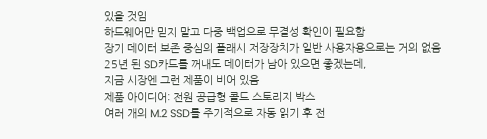있을 것임
하드웨어만 믿지 말고 다중 백업으로 무결성 확인이 필요함
장기 데이터 보존 중심의 플래시 저장장치가 일반 사용자용으로는 거의 없음
25년 된 SD카드를 꺼내도 데이터가 남아 있으면 좋겠는데,
지금 시장엔 그런 제품이 비어 있음
제품 아이디어: 전원 공급형 콜드 스토리지 박스
여러 개의 M.2 SSD를 주기적으로 자동 읽기 후 전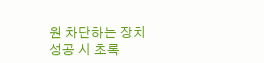원 차단하는 장치
성공 시 초록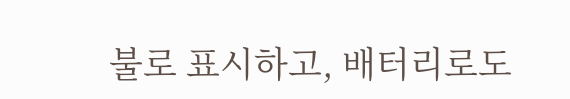불로 표시하고, 배터리로도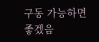구동 가능하면 좋겠음